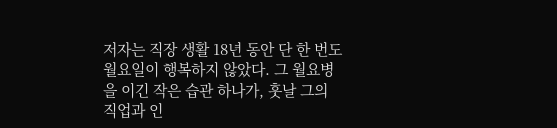저자는 직장 생활 18년 동안 단 한 번도 월요일이 행복하지 않았다. 그 월요병을 이긴 작은 습관 하나가, 훗날 그의 직업과 인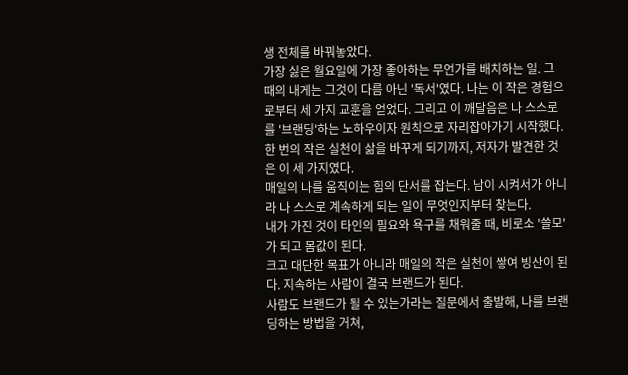생 전체를 바꿔놓았다.
가장 싫은 월요일에 가장 좋아하는 무언가를 배치하는 일. 그 때의 내게는 그것이 다름 아닌 '독서'였다. 나는 이 작은 경험으로부터 세 가지 교훈을 얻었다. 그리고 이 깨달음은 나 스스로를 '브랜딩'하는 노하우이자 원칙으로 자리잡아가기 시작했다.
한 번의 작은 실천이 삶을 바꾸게 되기까지, 저자가 발견한 것은 이 세 가지였다.
매일의 나를 움직이는 힘의 단서를 잡는다. 남이 시켜서가 아니라 나 스스로 계속하게 되는 일이 무엇인지부터 찾는다.
내가 가진 것이 타인의 필요와 욕구를 채워줄 때, 비로소 '쓸모'가 되고 몸값이 된다.
크고 대단한 목표가 아니라 매일의 작은 실천이 쌓여 빙산이 된다. 지속하는 사람이 결국 브랜드가 된다.
사람도 브랜드가 될 수 있는가라는 질문에서 출발해, 나를 브랜딩하는 방법을 거쳐,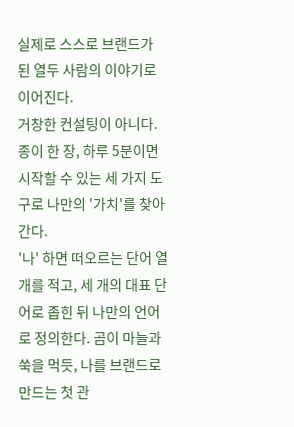실제로 스스로 브랜드가 된 열두 사람의 이야기로 이어진다.
거창한 컨설팅이 아니다. 종이 한 장, 하루 5분이면 시작할 수 있는 세 가지 도구로 나만의 '가치'를 찾아간다.
'나' 하면 떠오르는 단어 열 개를 적고, 세 개의 대표 단어로 좁힌 뒤 나만의 언어로 정의한다. 곰이 마늘과 쑥을 먹듯, 나를 브랜드로 만드는 첫 관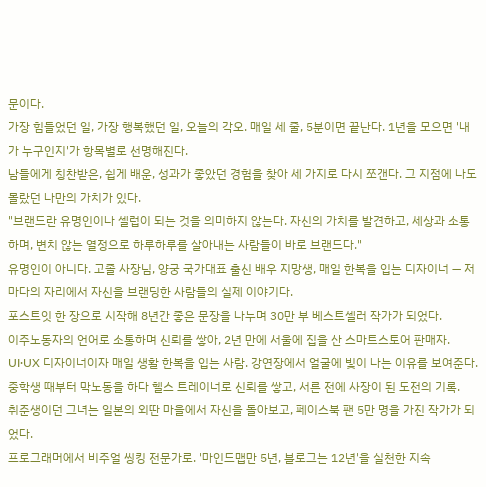문이다.
가장 힘들었던 일, 가장 행복했던 일, 오늘의 각오. 매일 세 줄, 5분이면 끝난다. 1년을 모으면 '내가 누구인지'가 항목별로 선명해진다.
남들에게 칭찬받은, 쉽게 배운, 성과가 좋았던 경험을 찾아 세 가지로 다시 쪼갠다. 그 지점에 나도 몰랐던 나만의 가치가 있다.
"브랜드란 유명인이나 셀럽이 되는 것을 의미하지 않는다. 자신의 가치를 발견하고, 세상과 소통하며, 변치 않는 열정으로 하루하루를 살아내는 사람들이 바로 브랜드다."
유명인이 아니다. 고졸 사장님, 양궁 국가대표 출신 배우 지망생, 매일 한복을 입는 디자이너 — 저마다의 자리에서 자신을 브랜딩한 사람들의 실제 이야기다.
포스트잇 한 장으로 시작해 8년간 좋은 문장을 나누며 30만 부 베스트셀러 작가가 되었다.
이주노동자의 언어로 소통하며 신뢰를 쌓아, 2년 만에 서울에 집을 산 스마트스토어 판매자.
UI·UX 디자이너이자 매일 생활 한복을 입는 사람. 강연장에서 얼굴에 빛이 나는 이유를 보여준다.
중학생 때부터 막노동을 하다 헬스 트레이너로 신뢰를 쌓고, 서른 전에 사장이 된 도전의 기록.
취준생이던 그녀는 일본의 외딴 마을에서 자신을 돌아보고, 페이스북 팬 5만 명을 가진 작가가 되었다.
프로그래머에서 비주얼 씽킹 전문가로. '마인드맵만 5년, 블로그는 12년'을 실천한 지속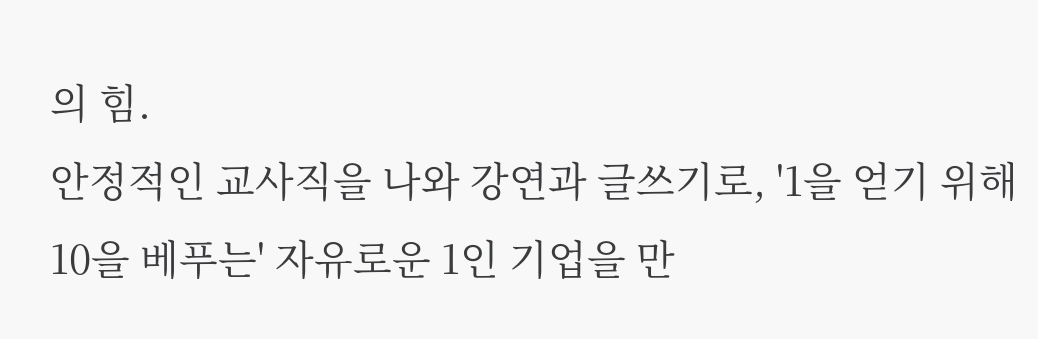의 힘.
안정적인 교사직을 나와 강연과 글쓰기로, '1을 얻기 위해 10을 베푸는' 자유로운 1인 기업을 만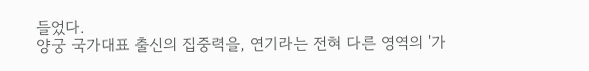들었다.
양궁 국가대표 출신의 집중력을, 연기라는 전혀 다른 영역의 '가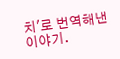치'로 번역해낸 이야기.